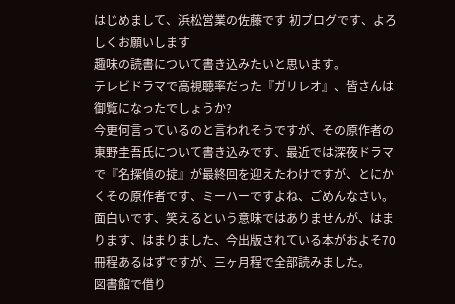はじめまして、浜松営業の佐藤です 初ブログです、よろしくお願いします
趣味の読書について書き込みたいと思います。
テレビドラマで高視聴率だった『ガリレオ』、皆さんは御覧になったでしょうか?
今更何言っているのと言われそうですが、その原作者の東野圭吾氏について書き込みです、最近では深夜ドラマで『名探偵の掟』が最終回を迎えたわけですが、とにかくその原作者です、ミーハーですよね、ごめんなさい。
面白いです、笑えるという意味ではありませんが、はまります、はまりました、今出版されている本がおよそ70冊程あるはずですが、三ヶ月程で全部読みました。
図書館で借り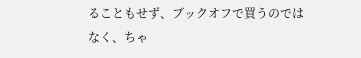ることもせず、ブックオフで買うのではなく、ちゃ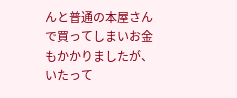んと普通の本屋さんで買ってしまいお金もかかりましたが、いたって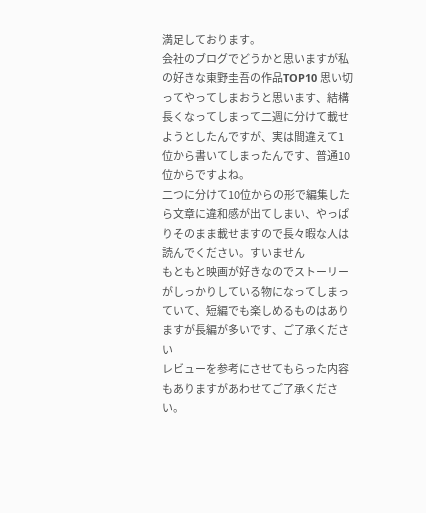満足しております。
会社のブログでどうかと思いますが私の好きな東野圭吾の作品TOP10 思い切ってやってしまおうと思います、結構長くなってしまって二週に分けて載せようとしたんですが、実は間違えて1位から書いてしまったんです、普通10位からですよね。
二つに分けて10位からの形で編集したら文章に違和感が出てしまい、やっぱりそのまま載せますので長々暇な人は読んでください。すいません
もともと映画が好きなのでストーリーがしっかりしている物になってしまっていて、短編でも楽しめるものはありますが長編が多いです、ご了承ください
レビューを参考にさせてもらった内容もありますがあわせてご了承ください。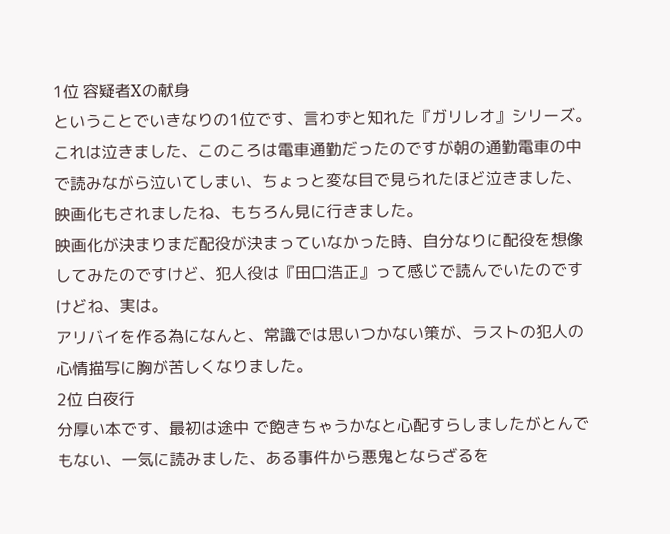1位 容疑者Xの献身
ということでいきなりの1位です、言わずと知れた『ガリレオ』シリーズ。これは泣きました、このころは電車通勤だったのですが朝の通勤電車の中で読みながら泣いてしまい、ちょっと変な目で見られたほど泣きました、映画化もされましたね、もちろん見に行きました。
映画化が決まりまだ配役が決まっていなかった時、自分なりに配役を想像してみたのですけど、犯人役は『田口浩正』って感じで読んでいたのですけどね、実は。
アリバイを作る為になんと、常識では思いつかない策が、ラストの犯人の心情描写に胸が苦しくなりました。
2位 白夜行
分厚い本です、最初は途中 で飽きちゃうかなと心配すらしましたがとんでもない、一気に読みました、ある事件から悪鬼とならざるを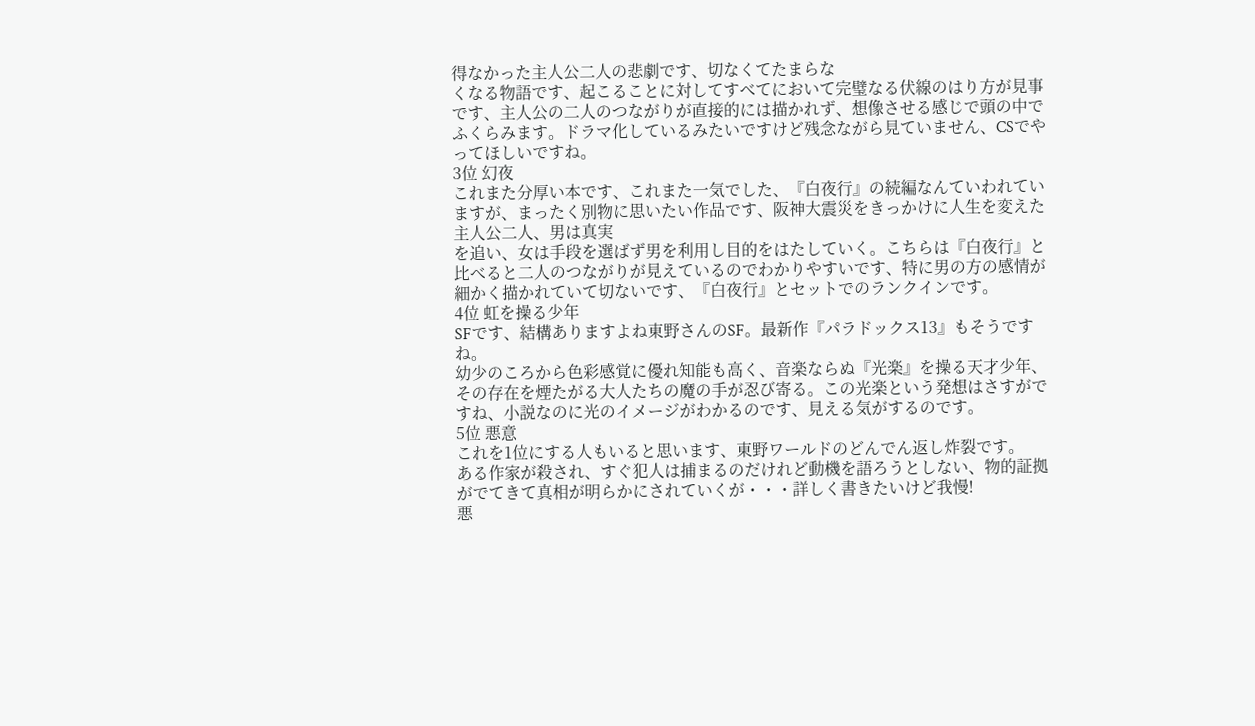得なかった主人公二人の悲劇です、切なくてたまらな
くなる物語です、起こることに対してすべてにおいて完璧なる伏線のはり方が見事です、主人公の二人のつながりが直接的には描かれず、想像させる感じで頭の中でふくらみます。ドラマ化しているみたいですけど残念ながら見ていません、CSでやってほしいですね。
3位 幻夜
これまた分厚い本です、これまた一気でした、『白夜行』の続編なんていわれていますが、まったく別物に思いたい作品です、阪神大震災をきっかけに人生を変えた主人公二人、男は真実
を追い、女は手段を選ばず男を利用し目的をはたしていく。こちらは『白夜行』と比べると二人のつながりが見えているのでわかりやすいです、特に男の方の感情が細かく描かれていて切ないです、『白夜行』とセットでのランクインです。
4位 虹を操る少年
SFです、結構ありますよね東野さんのSF。最新作『パラドックス13』もそうですね。
幼少のころから色彩感覚に優れ知能も高く、音楽ならぬ『光楽』を操る天才少年、その存在を煙たがる大人たちの魔の手が忍び寄る。この光楽という発想はさすがですね、小説なのに光のイメージがわかるのです、見える気がするのです。
5位 悪意
これを1位にする人もいると思います、東野ワールドのどんでん返し炸裂です。
ある作家が殺され、すぐ犯人は捕まるのだけれど動機を語ろうとしない、物的証拠がでてきて真相が明らかにされていくが・・・詳しく書きたいけど我慢!
悪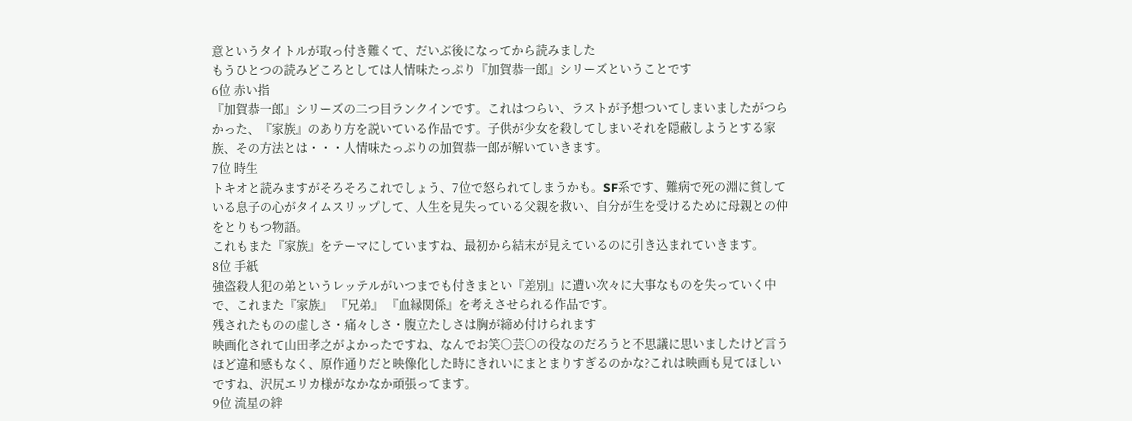意というタイトルが取っ付き難くて、だいぶ後になってから読みました
もうひとつの読みどころとしては人情味たっぷり『加賀恭一郎』シリーズということです
6位 赤い指
『加賀恭一郎』シリーズの二つ目ランクインです。これはつらい、ラストが予想ついてしまいましたがつらかった、『家族』のあり方を説いている作品です。子供が少女を殺してしまいそれを隠蔽しようとする家族、その方法とは・・・人情味たっぷりの加賀恭一郎が解いていきます。
7位 時生
トキオと読みますがそろそろこれでしょう、7位で怒られてしまうかも。SF系です、難病で死の淵に貧している息子の心がタイムスリップして、人生を見失っている父親を救い、自分が生を受けるために母親との仲をとりもつ物語。
これもまた『家族』をテーマにしていますね、最初から結末が見えているのに引き込まれていきます。
8位 手紙
強盗殺人犯の弟というレッテルがいつまでも付きまとい『差別』に遭い次々に大事なものを失っていく中で、これまた『家族』 『兄弟』 『血縁関係』を考えさせられる作品です。
残されたものの虚しさ・痛々しさ・腹立たしさは胸が締め付けられます
映画化されて山田孝之がよかったですね、なんでお笑○芸○の役なのだろうと不思議に思いましたけど言うほど違和感もなく、原作通りだと映像化した時にきれいにまとまりすぎるのかな?これは映画も見てほしいですね、沢尻エリカ様がなかなか頑張ってます。
9位 流星の絆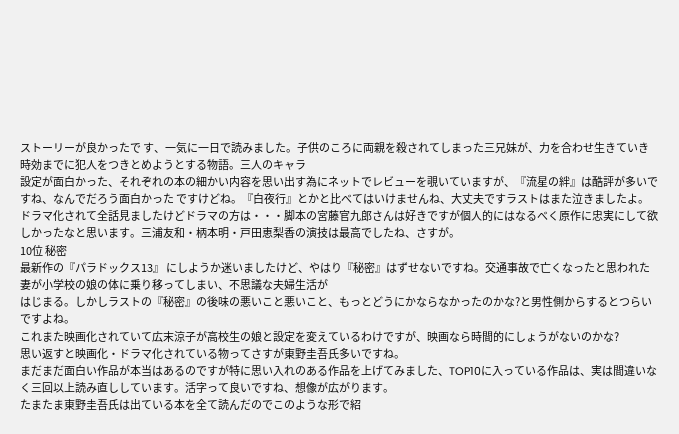ストーリーが良かったで す、一気に一日で読みました。子供のころに両親を殺されてしまった三兄妹が、力を合わせ生きていき時効までに犯人をつきとめようとする物語。三人のキャラ
設定が面白かった、それぞれの本の細かい内容を思い出す為にネットでレビューを覗いていますが、『流星の絆』は酷評が多いですね、なんでだろう面白かった ですけどね。『白夜行』とかと比べてはいけませんね、大丈夫ですラストはまた泣きましたよ。
ドラマ化されて全話見ましたけどドラマの方は・・・脚本の宮藤官九郎さんは好きですが個人的にはなるべく原作に忠実にして欲しかったなと思います。三浦友和・柄本明・戸田恵梨香の演技は最高でしたね、さすが。
10位 秘密
最新作の『パラドックス13』 にしようか迷いましたけど、やはり『秘密』はずせないですね。交通事故で亡くなったと思われた妻が小学校の娘の体に乗り移ってしまい、不思議な夫婦生活が
はじまる。しかしラストの『秘密』の後味の悪いこと悪いこと、もっとどうにかならなかったのかな?と男性側からするとつらいですよね。
これまた映画化されていて広末涼子が高校生の娘と設定を変えているわけですが、映画なら時間的にしょうがないのかな?
思い返すと映画化・ドラマ化されている物ってさすが東野圭吾氏多いですね。
まだまだ面白い作品が本当はあるのですが特に思い入れのある作品を上げてみました、TOP10に入っている作品は、実は間違いなく三回以上読み直ししています。活字って良いですね、想像が広がります。
たまたま東野圭吾氏は出ている本を全て読んだのでこのような形で紹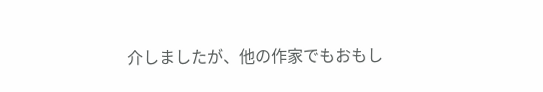介しましたが、他の作家でもおもし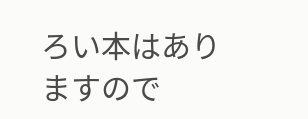ろい本はありますので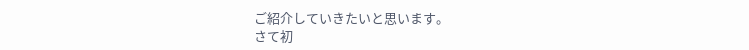ご紹介していきたいと思います。
さて初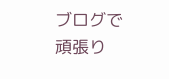ブログで頑張り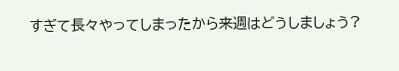すぎて長々やってしまったから来週はどうしましょう?